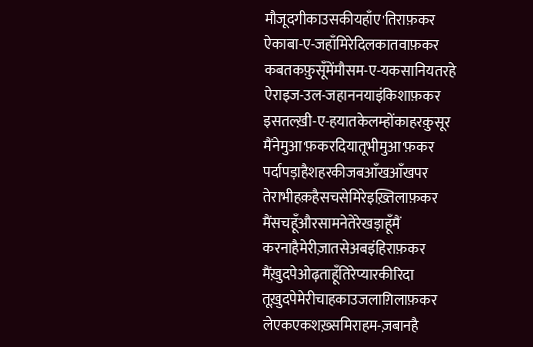मौजूदगीकाउसकीयहाँए'तिराफ़कर
ऐकाबा-ए-जहाँमिरेदिलकातवाफ़कर
कबतकफ़ुसूँमेंमौसम-ए-यकसानियतरहे
ऐराइज-उल-जहाननयाइंकिशाफ़कर
इसतल्ख़ी-ए-हयातकेलम्होंकाहरक़ुसूर
मैंनेमुआ'फ़करदियातूभीमुआ'फ़कर
पर्दापड़ाहैशहरकीजबआँखआँखपर
तेराभीहक़हैसचसेमिरेइख़्तिलाफ़कर
मैंसचहूँऔरसामनेतेरेखड़ाहूँमैं
करनाहैमेरीज़ातसेअबइंहिराफ़कर
मैंख़ुदपेओढ़ताहूँतिरेप्यारकीरिदा
तूख़ुदपेमेरीचाहकाउजलाग़िलाफ़कर
लेएकएकशख़्समिराहम-ज़बानहै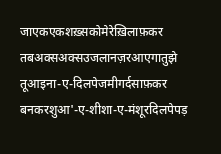जाएकएकशख़्सकोमेरेख़िलाफ़कर
तबअक्सअक्सउजलानज़रआएगातुझे
तूआइना-ए-दिलपेजमीगर्दसाफ़कर
बनकरशुआ'-ए-शीशा-ए-मंशूरदिलपेपड़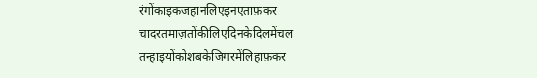रंगोंकाइकजहानलिएइनएताफ़कर
चादरतमाज़तोंकीलिएदिनकेदिलमेंचल
तन्हाइयोंकोशबकेजिगरमेंलिहाफ़कर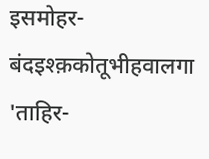इसमोहर-बंदइश्क़कोतूभीहवालगा
'ताहिर-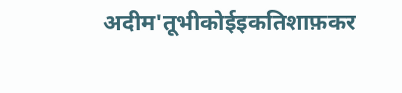अदीम'तूभीकोईइकतिशाफ़कर